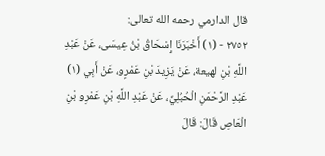قال الدارمي رحمه الله تعالى:
٢٧٥٢ - (١) أَخْبَرَنَا إِسْحَاقُ بْنُ عِيسَى، عَنْ عَبْدِ اللَّهِ بْنِ لهيعة، عَنْ يَزِيدَ بْنِ عَمْرٍو، عَنْ أَبِي (١) عَبْدِ الرَّحْمَنِ الْحُبُلِيِّ، عَنْ عَبْدِ اللَّهِ بْنِ عَمْرِو بْنِ الْعَاصِ قَالَ: قَالَ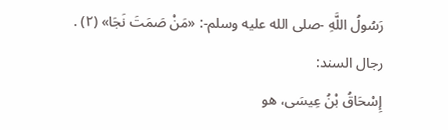رَسُولُ اللَّهِ -صلى الله عليه وسلم-: «مَنْ صَمَتَ نَجَا» (٢) .
رجال السند:
إِسْحَاقُ بْنُ عِيسَى، هو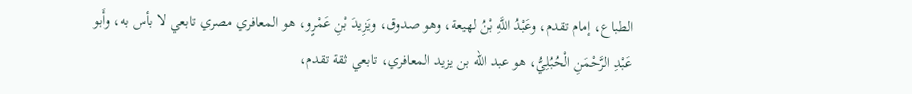الطباع، إمام تقدم، وعَبْدُ اللَّهِ بْنُ لهيعة، وهو صدوق، ويَزِيدَ بْنِ عَمْرٍو، هو المعافري مصري تابعي لا بأس به، وأَبو عَبْدِ الرَّحْمَنِ الْحُبُلِيُّ، هو عبد الله بن يزيد المعافري، تابعي ثقة تقدم،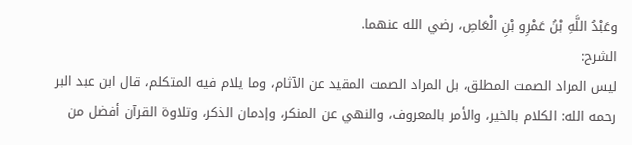وعَبْدُ اللَّهِ بْنُ عَمْرِو بْنِ الْعَاصِ، رضي الله عنهما.
الشرح:
ليس المراد الصمت المطلق، بل المراد الصمت المقيد عن الآثام، وما يلام فيه المتكلم، قال ابن عبد البر رحمه الله: الكلام بالخير، والأمر بالمعروف، والنهي عن المنكر، وإدمان الذكر، وتلاوة القرآن أفضل من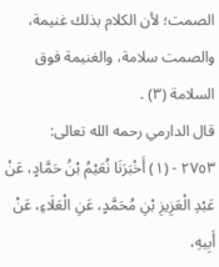الصمت؛ لأن الكلام بذلك غنيمة، والصمت سلامة، والغنيمة فوق السلامة (٣) .
قال الدارمي رحمه الله تعالى:
٢٧٥٣ - (١) أَخْبَرَنَا نُعَيْمُ بْنُ حَمَّادٍ، عَنْ عَبْدِ الْعَزِيزِ بْنِ مُحَمَّدٍ، عَنِ الْعَلَاءِ، عَنْ أَبِيهِ،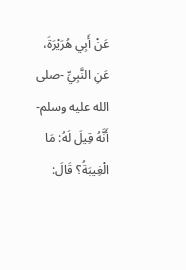عَنْ أَبِي هُرَيْرَةَ، عَنِ النَّبِيِّ -صلى الله عليه وسلم- أَنَّهُ قِيلَ لَهُ: مَا الْغِيبَةُ؟ قَالَ: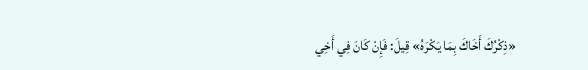«ذِكْرُكَ أَخَاكَ بِمَا يَكْرَهُ» قِيلَ: فَإِنْ كَانَ فِي أَخِي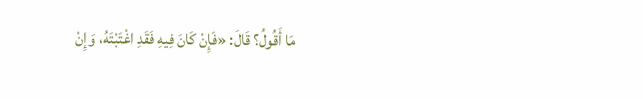مَا أَقُولُ؟ قَالَ: «فَإِنْ كَانَ فِيهِ فَقَدِ اغْتَبْتَهُ، وَإِنْ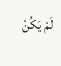لَمْ يَكُنْ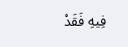فِيهِ فَقَدْ